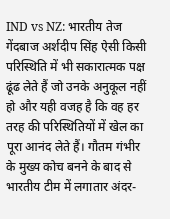IND vs NZ: भारतीय तेज गेंदबाज अर्शदीप सिंह ऐसी किसी परिस्थिति में भी सकारात्मक पक्ष ढूंढ लेते हैं जो उनके अनुकूल नहीं हो और यही वजह है कि वह हर तरह की परिस्थितियों में खेल का पूरा आनंद लेते हैं। गौतम गंभीर के मुख्य कोच बनने के बाद से भारतीय टीम में लगातार अंदर-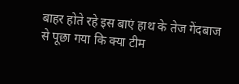बाहर होते रहे इस बाएं हाथ के तेज गेंदबाज से पूछा गया कि क्या टीम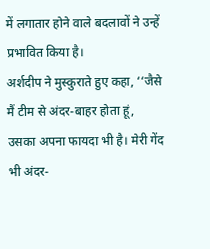में लगातार होने वाले बदलावों ने उन्हें प्रभावित किया है।
अर्शदीप ने मुस्कुराते हुए कहा, ‘‘जैसे मैं टीम से अंदर-बाहर होता हूं, उसका अपना फायदा भी है। मेरी गेंद भी अंदर-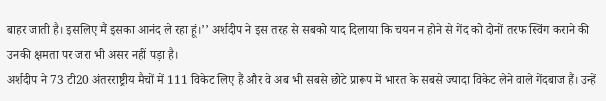बाहर जाती है। इसलिए मैं इसका आनंद ले रहा हूं।’’ अर्शदीप ने इस तरह से सबको याद दिलाया कि चयन न होने से गेंद को दोनों तरफ स्विंग कराने की उनकी क्षमता पर जरा भी असर नहीं पड़ा है।
अर्शदीप ने 73 टी20 अंतरराष्ट्रीय मैचों में 111 विकेट लिए हैं और वे अब भी सबसे छोटे प्रारूप में भारत के सबसे ज्यादा विकेट लेने वाले गेंदबाज हैं। उन्हें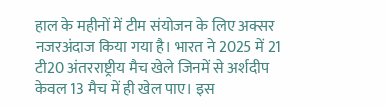हाल के महीनों में टीम संयोजन के लिए अक्सर नजरअंदाज किया गया है। भारत ने 2025 में 21 टी20 अंतरराष्ट्रीय मैच खेले जिनमें से अर्शदीप केवल 13 मैच में ही खेल पाए। इस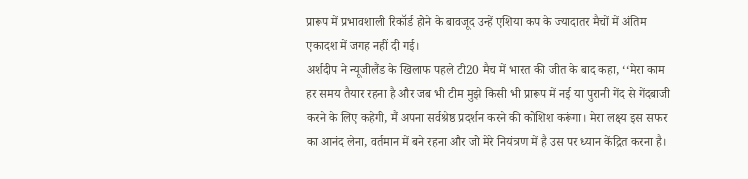प्रारूप में प्रभावशाली रिकॉर्ड होने के बावजूद उन्हें एशिया कप के ज्यादातर मैचों में अंतिम एकादश में जगह नहीं दी गई।
अर्शदीप ने न्यूजीलैंड के खिलाफ पहले टी20 मैच में भारत की जीत के बाद कहा, ‘‘मेरा काम हर समय तैयार रहना है और जब भी टीम मुझे किसी भी प्रारूप में नई या पुरानी गेंद से गेंदबाजी करने के लिए कहेगी, मैं अपना सर्वश्रेष्ठ प्रदर्शन करने की कोशिश करूंगा। मेरा लक्ष्य इस सफर का आनंद लेना, वर्तमान में बने रहना और जो मेरे नियंत्रण में है उस पर ध्यान केंद्रित करना है।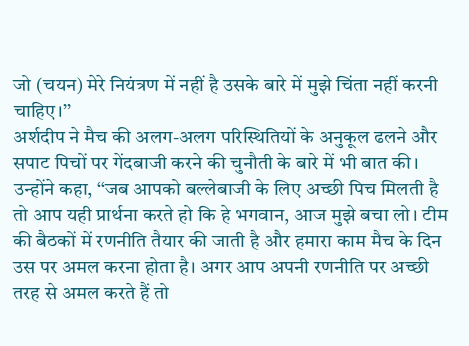जो (चयन) मेरे नियंत्रण में नहीं है उसके बारे में मुझे चिंता नहीं करनी चाहिए।’’
अर्शदीप ने मैच की अलग-अलग परिस्थितियों के अनुकूल ढलने और सपाट पिचों पर गेंदबाजी करने की चुनौती के बारे में भी बात की। उन्होंने कहा, ‘‘जब आपको बल्लेबाजी के लिए अच्छी पिच मिलती है तो आप यही प्रार्थना करते हो कि हे भगवान, आज मुझे बचा लो। टीम की बैठकों में रणनीति तैयार की जाती है और हमारा काम मैच के दिन उस पर अमल करना होता है। अगर आप अपनी रणनीति पर अच्छी तरह से अमल करते हैं तो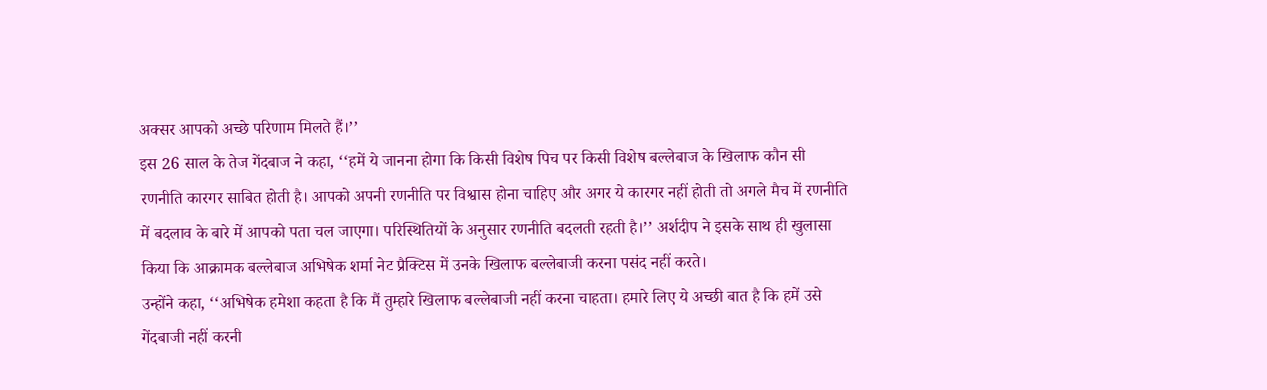अक्सर आपको अच्छे परिणाम मिलते हैं।’’
इस 26 साल के तेज गेंदबाज ने कहा, ‘‘हमें ये जानना होगा कि किसी विशेष पिच पर किसी विशेष बल्लेबाज के खिलाफ कौन सी रणनीति कारगर साबित होती है। आपको अपनी रणनीति पर विश्वास होना चाहिए और अगर ये कारगर नहीं होती तो अगले मैच में रणनीति में बदलाव के बारे में आपको पता चल जाएगा। परिस्थितियों के अनुसार रणनीति बदलती रहती है।’’ अर्शदीप ने इसके साथ ही खुलासा किया कि आक्रामक बल्लेबाज अभिषेक शर्मा नेट प्रैक्टिस में उनके खिलाफ बल्लेबाजी करना पसंद नहीं करते।
उन्होंने कहा, ‘‘अभिषेक हमेशा कहता है कि मैं तुम्हारे खिलाफ बल्लेबाजी नहीं करना चाहता। हमारे लिए ये अच्छी बात है कि हमें उसे गेंदबाजी नहीं करनी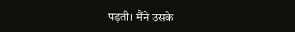पड़ती। मैंने उसके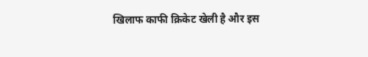खिलाफ काफी क्रिकेट खेली है और इस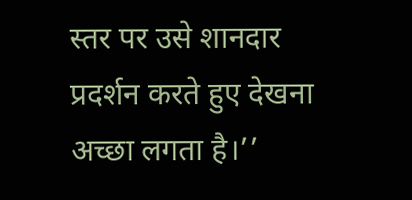स्तर पर उसे शानदार प्रदर्शन करते हुए देखना अच्छा लगता है।’’